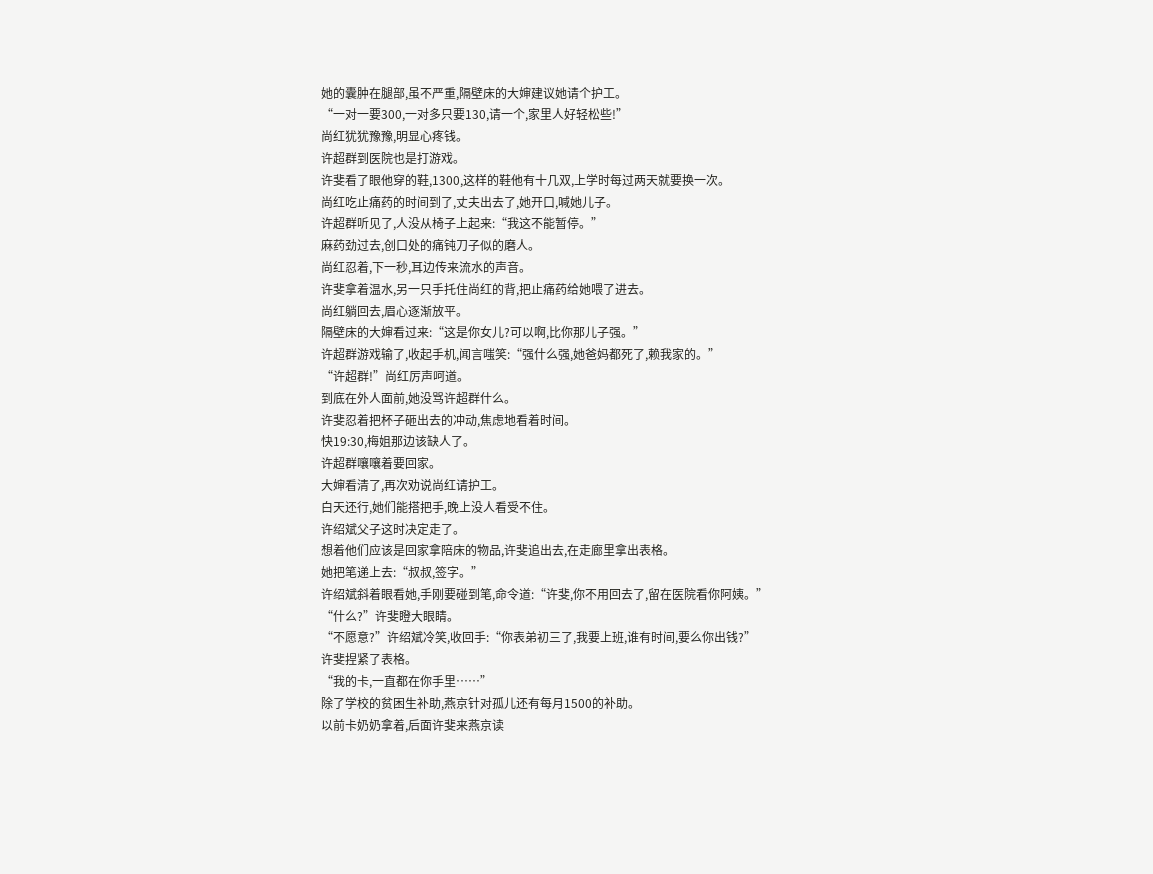她的囊肿在腿部,虽不严重,隔壁床的大婶建议她请个护工。
“一对一要300,一对多只要130,请一个,家里人好轻松些!”
尚红犹犹豫豫,明显心疼钱。
许超群到医院也是打游戏。
许斐看了眼他穿的鞋,1300,这样的鞋他有十几双,上学时每过两天就要换一次。
尚红吃止痛药的时间到了,丈夫出去了,她开口,喊她儿子。
许超群听见了,人没从椅子上起来:“我这不能暂停。”
麻药劲过去,创口处的痛钝刀子似的磨人。
尚红忍着,下一秒,耳边传来流水的声音。
许斐拿着温水,另一只手托住尚红的背,把止痛药给她喂了进去。
尚红躺回去,眉心逐渐放平。
隔壁床的大婶看过来:“这是你女儿?可以啊,比你那儿子强。”
许超群游戏输了,收起手机,闻言嗤笑:“强什么强,她爸妈都死了,赖我家的。”
“许超群!”尚红厉声呵道。
到底在外人面前,她没骂许超群什么。
许斐忍着把杯子砸出去的冲动,焦虑地看着时间。
快19:30,梅姐那边该缺人了。
许超群嚷嚷着要回家。
大婶看清了,再次劝说尚红请护工。
白天还行,她们能搭把手,晚上没人看受不住。
许绍斌父子这时决定走了。
想着他们应该是回家拿陪床的物品,许斐追出去,在走廊里拿出表格。
她把笔递上去:“叔叔,签字。”
许绍斌斜着眼看她,手刚要碰到笔,命令道:“许斐,你不用回去了,留在医院看你阿姨。”
“什么?”许斐瞪大眼睛。
“不愿意?”许绍斌冷笑,收回手:“你表弟初三了,我要上班,谁有时间,要么你出钱?”
许斐捏紧了表格。
“我的卡,一直都在你手里……”
除了学校的贫困生补助,燕京针对孤儿还有每月1500的补助。
以前卡奶奶拿着,后面许斐来燕京读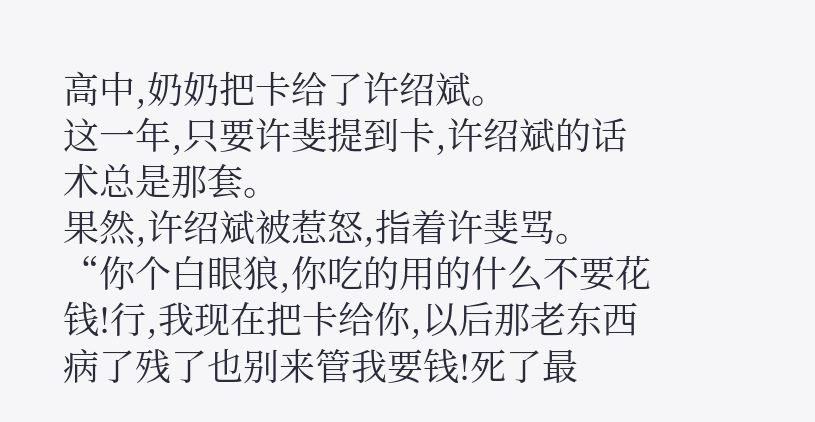高中,奶奶把卡给了许绍斌。
这一年,只要许斐提到卡,许绍斌的话术总是那套。
果然,许绍斌被惹怒,指着许斐骂。
“你个白眼狼,你吃的用的什么不要花钱!行,我现在把卡给你,以后那老东西病了残了也别来管我要钱!死了最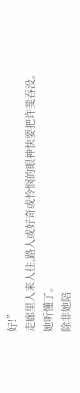好!”
走廊里人来人往,路人或好奇或怜悯的眼神快要把许斐吞没。
她听懂了。
除非她陪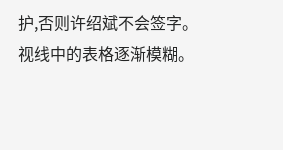护,否则许绍斌不会签字。
视线中的表格逐渐模糊。